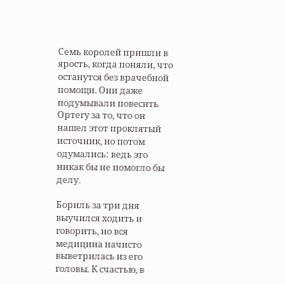Семь королей пришли в ярость, когда поняли, что останутся без врачебной помощи. Они даже подумывали повесить Ортегу за то, что он нашел этот проклятый источник, но потом одумались: ведь это никак бы не помогло бы делу.

Бориль за три дня выучился ходить и говорить, но вся медицина начисто выветрилась из его головы. К счастью, в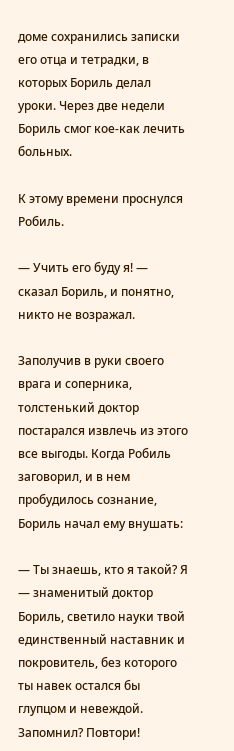доме сохранились записки его отца и тетрадки, в которых Бориль делал уроки. Через две недели Бориль смог кое-как лечить больных.

К этому времени проснулся Робиль.

— Учить его буду я! — сказал Бориль, и понятно, никто не возражал.

Заполучив в руки своего врага и соперника, толстенький доктор постарался извлечь из этого все выгоды. Когда Робиль заговорил, и в нем пробудилось сознание, Бориль начал ему внушать:

— Ты знаешь, кто я такой? Я — знаменитый доктор Бориль, светило науки твой единственный наставник и покровитель, без которого ты навек остался бы глупцом и невеждой. Запомнил? Повтори!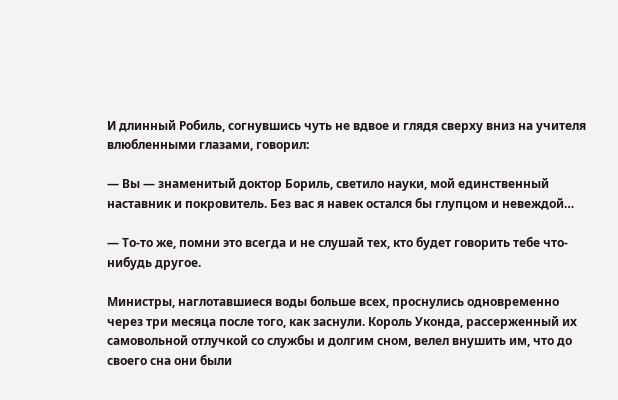И длинный Робиль, согнувшись чуть не вдвое и глядя сверху вниз на учителя влюбленными глазами, говорил:

— Вы — знаменитый доктор Бориль, светило науки, мой единственный наставник и покровитель. Без вас я навек остался бы глупцом и невеждой…

— То-то же, помни это всегда и не слушай тех, кто будет говорить тебе что-нибудь другое.

Министры, наглотавшиеся воды больше всех, проснулись одновременно через три месяца после того, как заснули. Король Уконда, рассерженный их самовольной отлучкой со службы и долгим сном, велел внушить им, что до своего сна они были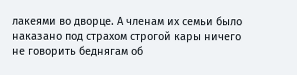лакеями во дворце. А членам их семьи было наказано под страхом строгой кары ничего не говорить беднягам об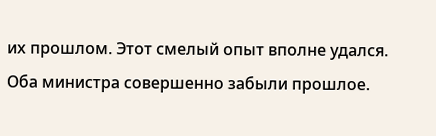их прошлом. Этот смелый опыт вполне удался. Оба министра совершенно забыли прошлое.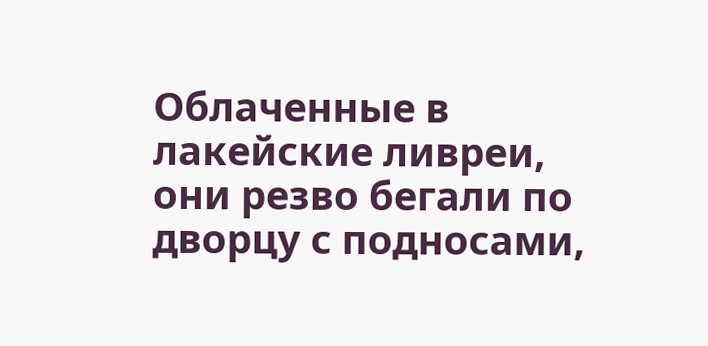Облаченные в лакейские ливреи, они резво бегали по дворцу с подносами,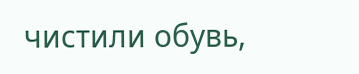чистили обувь,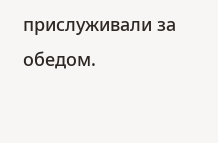прислуживали за обедом.